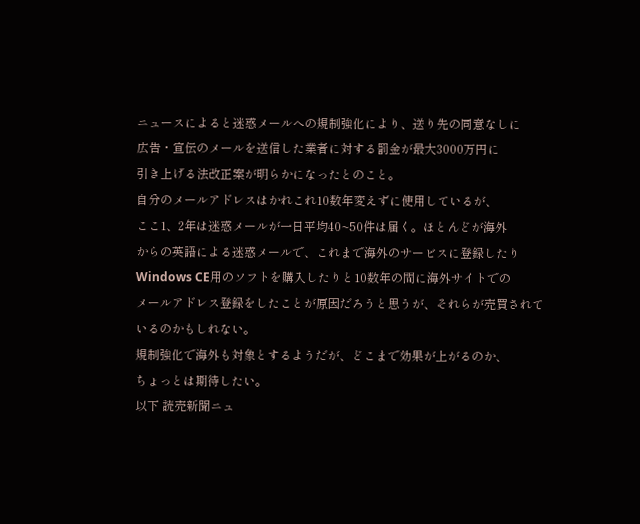ニュースによると迷惑メールへの規制強化により、送り先の同意なしに
広告・宣伝のメールを送信した業者に対する罰金が最大3000万円に
引き上げる法改正案が明らかになったとのこと。
自分のメールアドレスはかれこれ10数年変えずに使用しているが、
ここ1、2年は迷惑メールが一日平均40~50件は届く。ほとんどが海外
からの英語による迷惑メールで、これまで海外のサービスに登録したり
Windows CE用のソフトを購入したりと10数年の間に海外サイトでの
メールアドレス登録をしたことが原因だろうと思うが、それらが売買されて
いるのかもしれない。
規制強化で海外も対象とするようだが、どこまで効果が上がるのか、
ちょっとは期待したい。
以下 読売新聞ニュ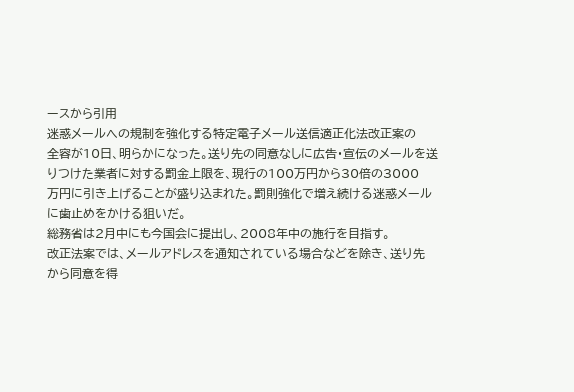ースから引用
迷惑メールへの規制を強化する特定電子メール送信適正化法改正案の
全容が10日、明らかになった。送り先の同意なしに広告・宣伝のメールを送りつけた業者に対する罰金上限を、現行の100万円から30倍の3000
万円に引き上げることが盛り込まれた。罰則強化で増え続ける迷惑メール
に歯止めをかける狙いだ。
総務省は2月中にも今国会に提出し、2008年中の施行を目指す。
改正法案では、メールアドレスを通知されている場合などを除き、送り先
から同意を得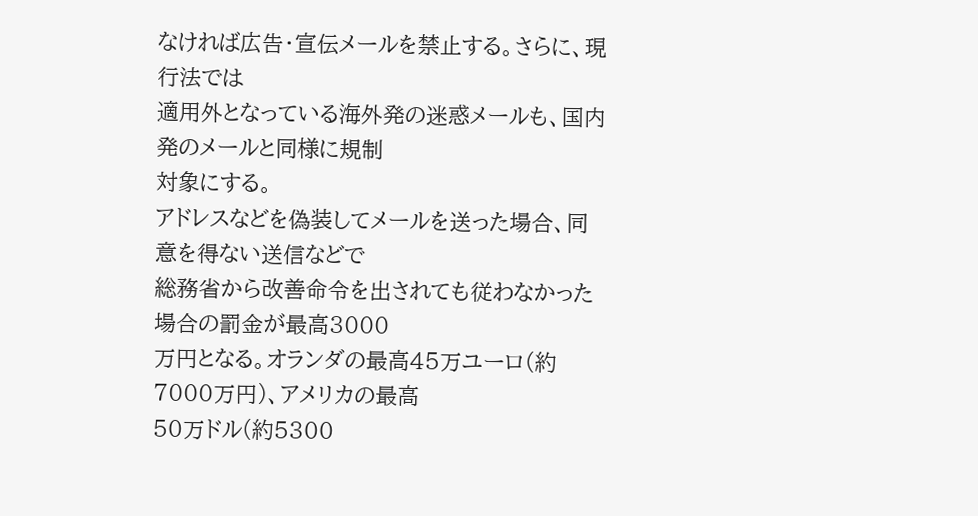なければ広告・宣伝メールを禁止する。さらに、現行法では
適用外となっている海外発の迷惑メールも、国内発のメールと同様に規制
対象にする。
アドレスなどを偽装してメールを送った場合、同意を得ない送信などで
総務省から改善命令を出されても従わなかった場合の罰金が最高3000
万円となる。オランダの最高45万ユーロ(約7000万円)、アメリカの最高
50万ドル(約5300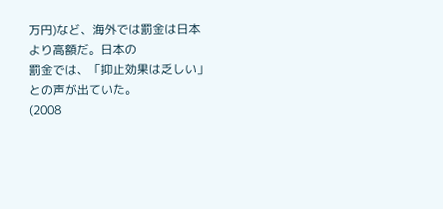万円)など、海外では罰金は日本より高額だ。日本の
罰金では、「抑止効果は乏しい」との声が出ていた。
(2008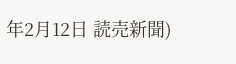年2月12日 読売新聞)